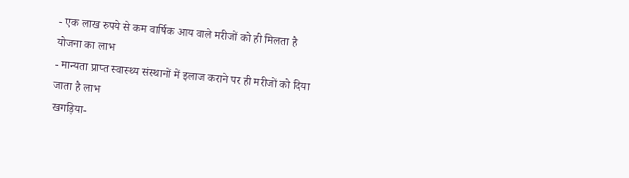- एक लाख रुपये से कम वार्षिक आय वाले मरीजों को ही मिलता है योजना का लाभ
- मान्यता प्राप्त स्वास्थ्य संस्थानों में इलाज कराने पर ही मरीजों को दिया जाता है लाभ
खगड़िया-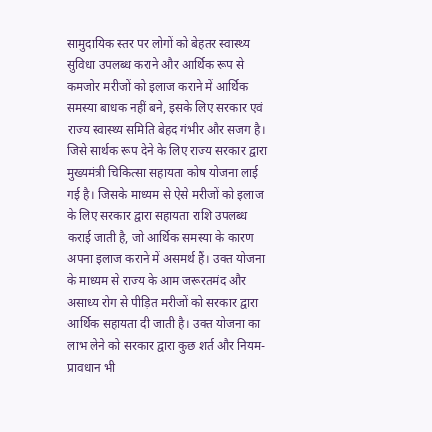सामुदायिक स्तर पर लोगों को बेहतर स्वास्थ्य सुविधा उपलब्ध कराने और आर्थिक रूप से कमजोर मरीजों को इलाज कराने में आर्थिक समस्या बाधक नहीं बने, इसके लिए सरकार एवं राज्य स्वास्थ्य समिति बेहद गंभीर और सजग है। जिसे सार्थक रूप देने के लिए राज्य सरकार द्वारा मुख्यमंत्री चिकित्सा सहायता कोष योजना लाई गई है। जिसके माध्यम से ऐसे मरीजों को इलाज के लिए सरकार द्वारा सहायता राशि उपलब्ध कराई जाती है, जो आर्थिक समस्या के कारण अपना इलाज कराने में असमर्थ हैं। उक्त योजना के माध्यम से राज्य के आम जरूरतमंद और असाध्य रोग से पीड़ित मरीजों को सरकार द्वारा आर्थिक सहायता दी जाती है। उक्त योजना का लाभ लेने को सरकार द्वारा कुछ शर्त और नियम-प्रावधान भी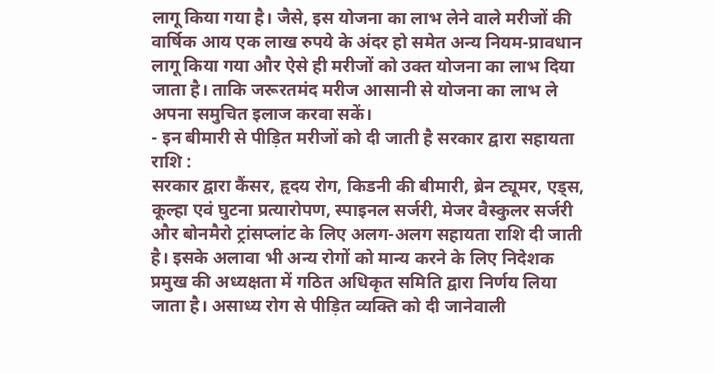लागू किया गया है। जैसे, इस योजना का लाभ लेने वाले मरीजों की वार्षिक आय एक लाख रुपये के अंदर हो समेत अन्य नियम-प्रावधान लागू किया गया और ऐसे ही मरीजों को उक्त योजना का लाभ दिया जाता है। ताकि जरूरतमंद मरीज आसानी से योजना का लाभ ले अपना समुचित इलाज करवा सकें।
- इन बीमारी से पीड़ित मरीजों को दी जाती है सरकार द्वारा सहायता राशि :
सरकार द्वारा कैंसर, हृदय रोग, किडनी की बीमारी, ब्रेन ट्यूमर, एड्स, कूल्हा एवं घुटना प्रत्यारोपण, स्पाइनल सर्जरी, मेजर वैस्कुलर सर्जरी और बोनमैरो ट्रांसप्लांट के लिए अलग-अलग सहायता राशि दी जाती है। इसके अलावा भी अन्य रोगों को मान्य करने के लिए निदेशक प्रमुख की अध्यक्षता में गठित अधिकृत समिति द्वारा निर्णय लिया जाता है। असाध्य रोग से पीड़ित व्यक्ति को दी जानेवाली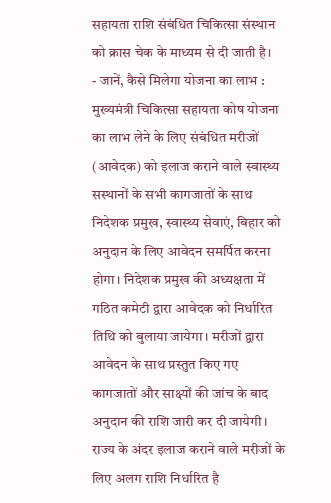सहायता राशि संबंधित चिकित्सा संस्थान को क्रास चेक के माध्यम से दी जाती है।
- जानें, कैसे मिलेगा योजना का लाभ :
मुख्यमंत्री चिकित्सा सहायता कोष योजना का लाभ लेने के लिए संबंधित मरीजों (आवेदक) को इलाज कराने वाले स्वास्थ्य सस्थानों के सभी कागजातों के साथ निदेशक प्रमुख, स्वास्थ्य सेवाएं, बिहार को अनुदान के लिए आवेदन समर्पित करना होगा। निदेशक प्रमुख की अध्यक्षता में गठित कमेटी द्वारा आवेदक को निर्धारित तिथि को बुलाया जायेगा। मरीजों द्वारा आवेदन के साथ प्रस्तुत किए गए कागजातों और साक्ष्यों की जांच के बाद अनुदान की राशि जारी कर दी जायेगी। राज्य के अंदर इलाज कराने वाले मरीजों के लिए अलग राशि निर्धारित है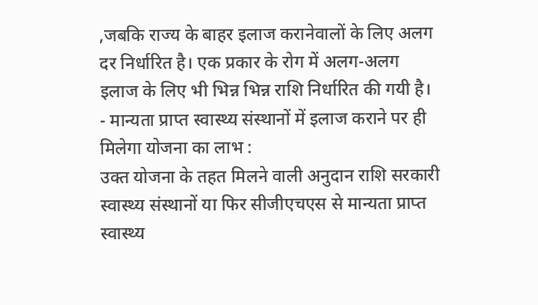,जबकि राज्य के बाहर इलाज करानेवालों के लिए अलग दर निर्धारित है। एक प्रकार के रोग में अलग-अलग इलाज के लिए भी भिन्न भिन्न राशि निर्धारित की गयी है।
- मान्यता प्राप्त स्वास्थ्य संस्थानों में इलाज कराने पर ही मिलेगा योजना का लाभ :
उक्त योजना के तहत मिलने वाली अनुदान राशि सरकारी स्वास्थ्य संस्थानों या फिर सीजीएचएस से मान्यता प्राप्त स्वास्थ्य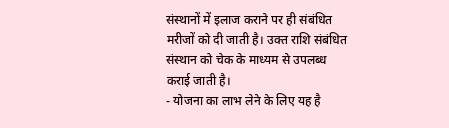संस्थानों में इलाज कराने पर ही संबंधित मरीजों को दी जाती है। उक्त राशि संबंधित संस्थान को चेक के माध्यम से उपलब्ध कराई जाती है।
- योजना का लाभ लेने के लिए यह है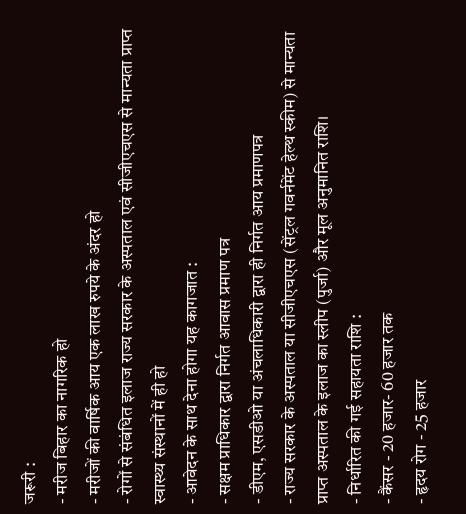जरूरी :
- मरीज बिहार का नागरिक हो
- मरीजों की वार्षिक आय एक लाख रुपये के अंदर हो
- रोगों से संबंधित इलाज राज्य सरकार के अस्पताल एवं सीजीएचएस से मान्यता प्राप्त स्वास्थ्य संस्थानों में ही हो
- आवेदन के साथ देना होगा यह कागजात :
- सक्षम प्राधिकार द्वारा निर्गत आवास प्रमाण पत्र
- डीएम, एसडीओ या अंचलाधिकारी द्वारा ही निर्गत आय प्रमाणपत्र
- राज्य सरकार के अस्पताल या सीजीएचएस (सेंट्रल गवर्नमेंट हेल्थ स्कीम) से मान्यता प्राप्त अस्पताल के इलाज का स्लीप (पुर्जा) और मूल अनुमानित राशि।
- निर्धारित की गई सहायता राशि :
- कैंसर - 20 हजार- 60 हजार तक
- हृदय रोग - 25 हजार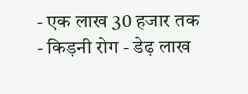- एक लाख 30 हजार तक
- किड़नी रोग - डेढ़ लाख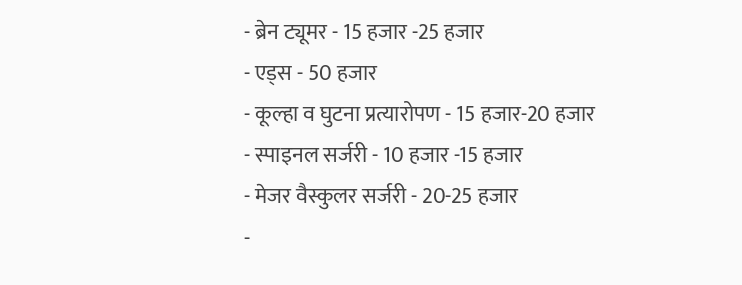- ब्रेन ट्यूमर - 15 हजार -25 हजार
- एड्स - 50 हजार
- कूल्हा व घुटना प्रत्यारोपण - 15 हजार-20 हजार
- स्पाइनल सर्जरी - 10 हजार -15 हजार
- मेजर वैस्कुलर सर्जरी - 20-25 हजार
-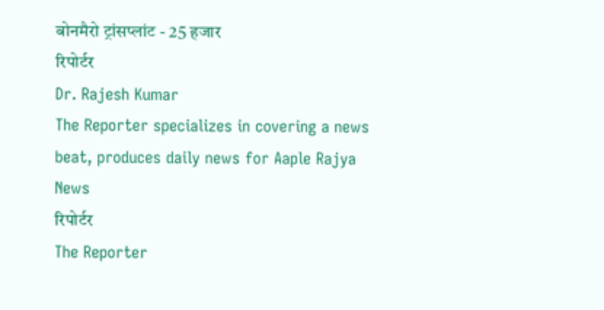बोनमैरो ट्रांसप्लांट - 25 हजार
रिपोर्टर
Dr. Rajesh Kumar
The Reporter specializes in covering a news beat, produces daily news for Aaple Rajya News
रिपोर्टर
The Reporter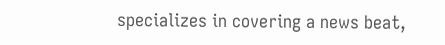specializes in covering a news beat,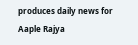produces daily news for Aaple Rajya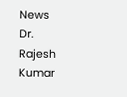News
Dr. Rajesh Kumar